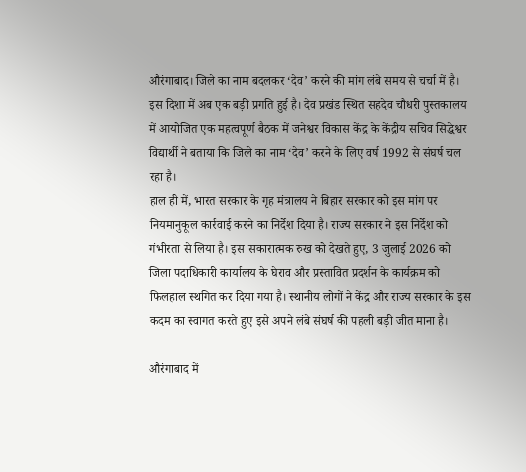औरंगाबाद। जिले का नाम बदलकर ‘देव’ करने की मांग लंबे समय से चर्चा में है। इस दिशा में अब एक बड़ी प्रगति हुई है। देव प्रखंड स्थित सहदेव चौधरी पुस्तकालय में आयोजित एक महत्वपूर्ण बैठक में जनेश्वर विकास केंद्र के केंद्रीय सचिव सिद्धेश्वर विद्यार्थी ने बताया कि जिले का नाम ‘देव’ करने के लिए वर्ष 1992 से संघर्ष चल रहा है।
हाल ही में, भारत सरकार के गृह मंत्रालय ने बिहार सरकार को इस मांग पर नियमानुकूल कार्रवाई करने का निर्देश दिया है। राज्य सरकार ने इस निर्देश को गंभीरता से लिया है। इस सकारात्मक रुख को देखते हुए, 3 जुलाई 2026 को जिला पदाधिकारी कार्यालय के घेराव और प्रस्तावित प्रदर्शन के कार्यक्रम को फिलहाल स्थगित कर दिया गया है। स्थानीय लोगों ने केंद्र और राज्य सरकार के इस कदम का स्वागत करते हुए इसे अपने लंबे संघर्ष की पहली बड़ी जीत माना है।

औरंगाबाद में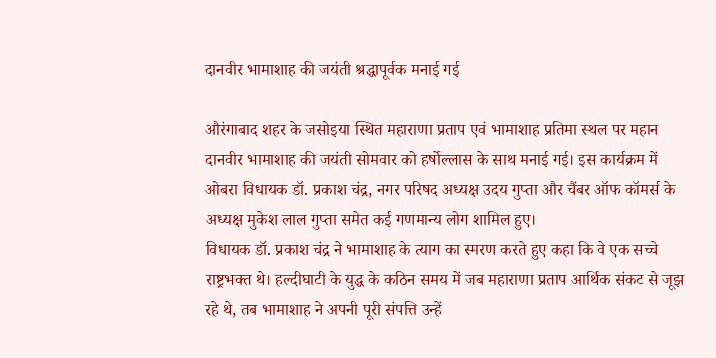दानवीर भामाशाह की जयंती श्रद्धापूर्वक मनाई गई

औरंगाबाद शहर के जसोइया स्थित महाराणा प्रताप एवं भामाशाह प्रतिमा स्थल पर महान दानवीर भामाशाह की जयंती सोमवार को हर्षोल्लास के साथ मनाई गई। इस कार्यक्रम में ओबरा विधायक डॉ. प्रकाश चंद्र, नगर परिषद अध्यक्ष उदय गुप्ता और चैंबर ऑफ कॉमर्स के अध्यक्ष मुकेश लाल गुप्ता समेत कई गणमान्य लोग शामिल हुए।
विधायक डॉ. प्रकाश चंद्र ने भामाशाह के त्याग का स्मरण करते हुए कहा कि वे एक सच्चे राष्ट्रभक्त थे। हल्दीघाटी के युद्ध के कठिन समय में जब महाराणा प्रताप आर्थिक संकट से जूझ रहे थे, तब भामाशाह ने अपनी पूरी संपत्ति उन्हें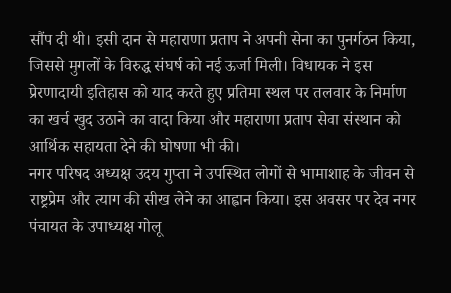सौंप दी थी। इसी दान से महाराणा प्रताप ने अपनी सेना का पुनर्गठन किया, जिससे मुगलों के विरुद्ध संघर्ष को नई ऊर्जा मिली। विधायक ने इस प्रेरणादायी इतिहास को याद करते हुए प्रतिमा स्थल पर तलवार के निर्माण का खर्च खुद उठाने का वादा किया और महाराणा प्रताप सेवा संस्थान को आर्थिक सहायता देने की घोषणा भी की।
नगर परिषद अध्यक्ष उदय गुप्ता ने उपस्थित लोगों से भामाशाह के जीवन से राष्ट्रप्रेम और त्याग की सीख लेने का आह्वान किया। इस अवसर पर देव नगर पंचायत के उपाध्यक्ष गोलू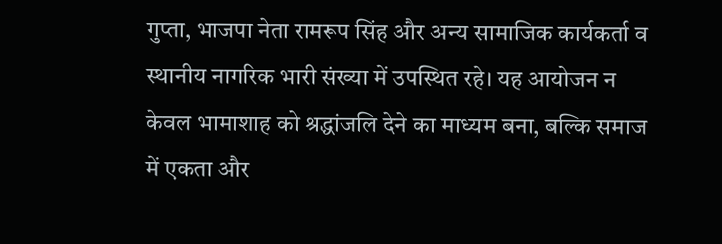गुप्ता, भाजपा नेता रामरूप सिंह और अन्य सामाजिक कार्यकर्ता व स्थानीय नागरिक भारी संख्या में उपस्थित रहे। यह आयोजन न केवल भामाशाह को श्रद्धांजलि देने का माध्यम बना, बल्कि समाज में एकता और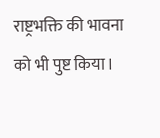राष्ट्रभक्ति की भावना को भी पुष्ट किया।